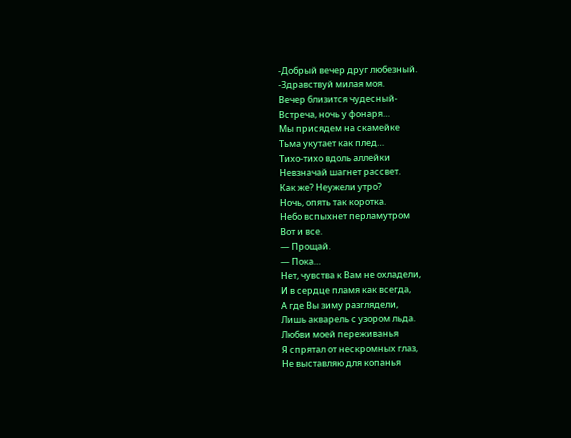-Добрый вечер друг любезный.
-Здравствуй милая моя.
Вечер близится чудесный-
Встреча, ночь у фонаря…
Мы присядем на скамейке
Тьма укутает как плед…
Тихо-тихо вдоль аллейки
Невзначай шагнет рассвет.
Как же? Неужели утро?
Ночь, опять так коротка.
Небо вспыхнет перламутром
Вот и все.
— Прощай.
— Пока…
Нет, чувства к Вам не охладели,
И в сердце пламя как всегда,
А где Вы зиму разглядели,
Лишь акварель с узором льда.
Любви моей переживанья
Я спрятал от нескромных глаз,
Не выставляю для копанья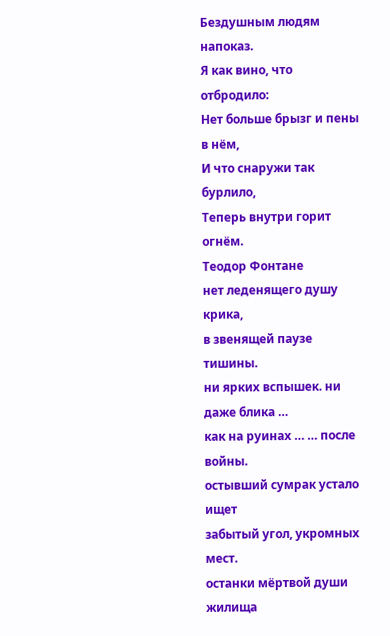Бездушным людям напоказ.
Я как вино, что отбродило:
Нет больше брызг и пены в нём,
И что снаружи так бурлило,
Теперь внутри горит огнём.
Теодор Фонтане
нет леденящего душу крика,
в звенящей паузе тишины.
ни ярких вспышек. ни даже блика …
как на руинах … … после войны.
остывший сумрак устало ищет
забытый угол, укромных мест.
останки мёртвой души жилища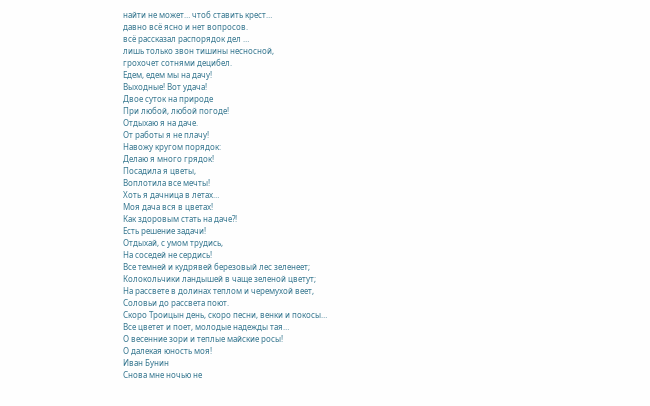найти не может… чтоб ставить крест…
давно всё ясно и нет вопросов.
всё рассказал распорядок дел …
лишь только звон тишины несносной,
грохочет сотнями децибел.
Едем, едем мы на дачу!
Выходные! Вот удача!
Двое суток на природе
При любой, любой погоде!
Отдыхаю я на даче.
От работы я не плачу!
Навожу кругом порядок:
Делаю я много грядок!
Посадила я цветы,
Воплотила все мечты!
Хоть я дачница в летах…
Моя дача вся в цветах!
Как здоровым стать на даче?!
Есть решение задачи!
Отдыхай, с умом трудись,
На соседей не сердись!
Все темней и кудрявей березовый лес зеленеет;
Колокольчики ландышей в чаще зеленой цветут;
На рассвете в долинах теплом и черемухой веет,
Соловьи до рассвета поют.
Скоро Троицын день, скоро песни, венки и покосы…
Все цветет и поет, молодые надежды тая…
О весенние зори и теплые майские росы!
О далекая юность моя!
Иван Бунин
Снова мне ночью не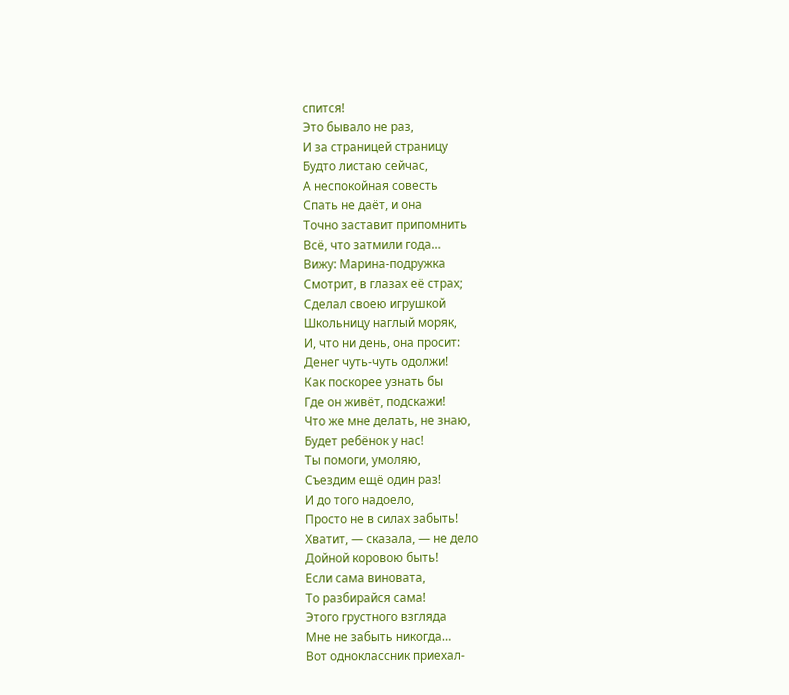спится!
Это бывало не раз,
И за страницей страницу
Будто листаю сейчас,
А неспокойная совесть
Спать не даёт, и она
Точно заставит припомнить
Всё, что затмили года…
Вижу: Марина-подружка
Смотрит, в глазах её страх;
Сделал своею игрушкой
Школьницу наглый моряк,
И, что ни день, она просит:
Денег чуть-чуть одолжи!
Как поскорее узнать бы
Где он живёт, подскажи!
Что же мне делать, не знаю,
Будет ребёнок у нас!
Ты помоги, умоляю,
Съездим ещё один раз!
И до того надоело,
Просто не в силах забыть!
Хватит, — сказала, — не дело
Дойной коровою быть!
Если сама виновата,
То разбирайся сама!
Этого грустного взгляда
Мне не забыть никогда…
Вот одноклассник приехал-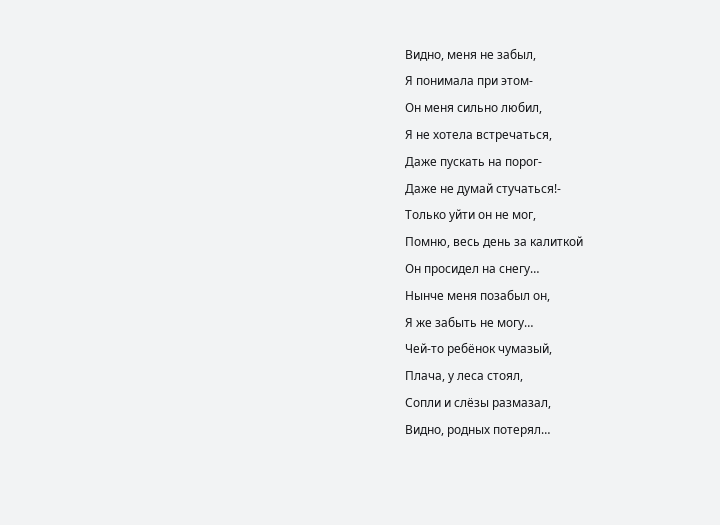Видно, меня не забыл,
Я понимала при этом-
Он меня сильно любил,
Я не хотела встречаться,
Даже пускать на порог-
Даже не думай стучаться!-
Только уйти он не мог,
Помню, весь день за калиткой
Он просидел на снегу…
Нынче меня позабыл он,
Я же забыть не могу…
Чей-то ребёнок чумазый,
Плача, у леса стоял,
Сопли и слёзы размазал,
Видно, родных потерял…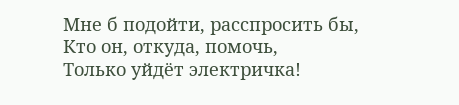Мне б подойти, расспросить бы,
Кто он, откуда, помочь,
Только уйдёт электричка!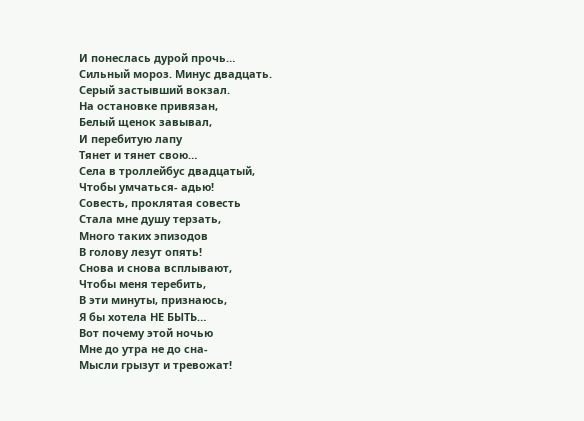И понеслась дурой прочь…
Сильный мороз. Минус двадцать.
Серый застывший вокзал.
На остановке привязан,
Белый щенок завывал,
И перебитую лапу
Тянет и тянет свою…
Села в троллейбус двадцатый,
Чтобы умчаться- адью!
Совесть, проклятая совесть
Стала мне душу терзать,
Много таких эпизодов
В голову лезут опять!
Снова и снова всплывают,
Чтобы меня теребить,
В эти минуты, признаюсь,
Я бы хотела НЕ БЫТЬ…
Вот почему этой ночью
Мне до утра не до сна-
Мысли грызут и тревожат!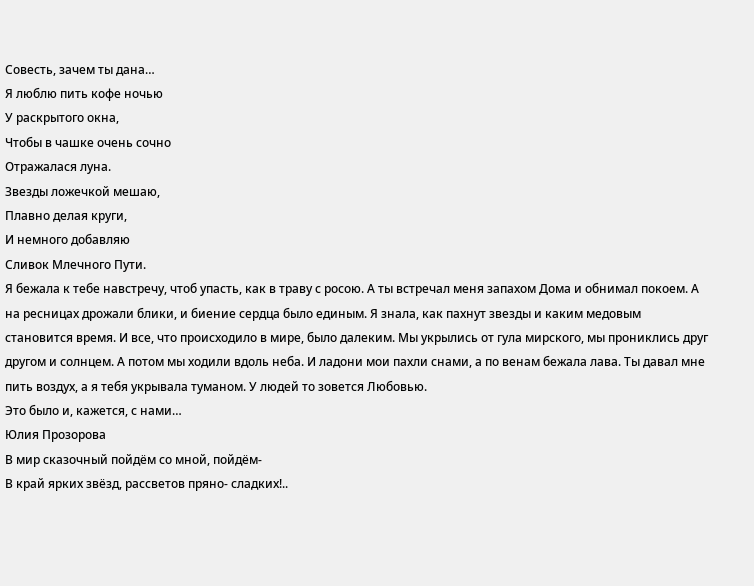Совесть, зачем ты дана…
Я люблю пить кофе ночью
У раскрытого окна,
Чтобы в чашке очень сочно
Отражалася луна.
Звезды ложечкой мешаю,
Плавно делая круги,
И немного добавляю
Сливок Млечного Пути.
Я бежала к тебе навстречу, чтоб упасть, как в траву с росою. А ты встречал меня запахом Дома и обнимал покоем. А на ресницах дрожали блики, и биение сердца было единым. Я знала, как пахнут звезды и каким медовым становится время. И все, что происходило в мире, было далеким. Мы укрылись от гула мирского, мы прониклись друг другом и солнцем. А потом мы ходили вдоль неба. И ладони мои пахли снами, а по венам бежала лава. Ты давал мне пить воздух, а я тебя укрывала туманом. У людей то зовется Любовью.
Это было и, кажется, с нами…
Юлия Прозорова
В мир сказочный пойдём со мной, пойдём-
В край ярких звёзд, рассветов пряно- сладких!..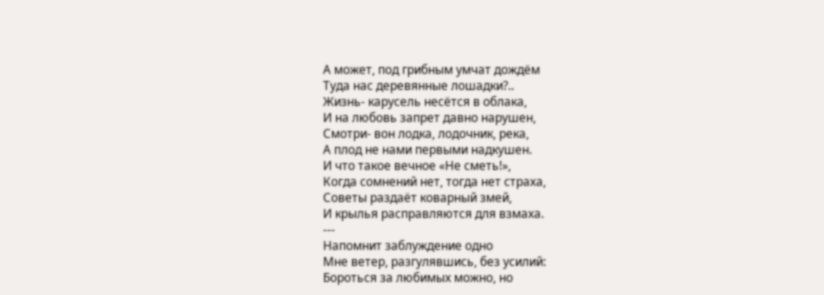А может, под грибным умчат дождём
Туда нас деревянные лошадки?..
Жизнь- карусель несётся в облака,
И на любовь запрет давно нарушен,
Смотри- вон лодка, лодочник, река,
А плод не нами первыми надкушен.
И что такое вечное «Не сметь!»,
Когда сомнений нет, тогда нет страха,
Советы раздаёт коварный змей,
И крылья расправляются для взмаха.
---
Напомнит заблуждение одно
Мне ветер, разгулявшись, без усилий:
Бороться за любимых можно, но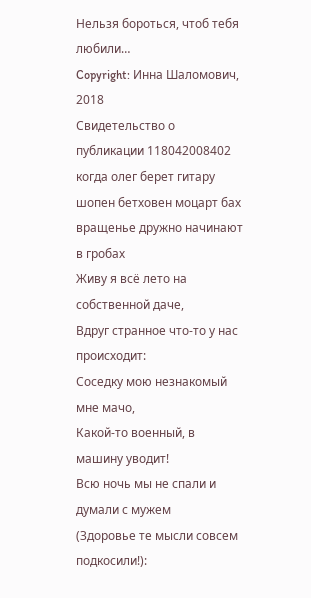Нельзя бороться, чтоб тебя любили…
Copyright: Инна Шаломович, 2018
Свидетельство о публикации 118042008402
когда олег берет гитару
шопен бетховен моцарт бах
вращенье дружно начинают
в гробах
Живу я всё лето на собственной даче,
Вдруг странное что-то у нас происходит:
Соседку мою незнакомый мне мачо,
Какой-то военный, в машину уводит!
Всю ночь мы не спали и думали с мужем
(Здоровье те мысли совсем подкосили!):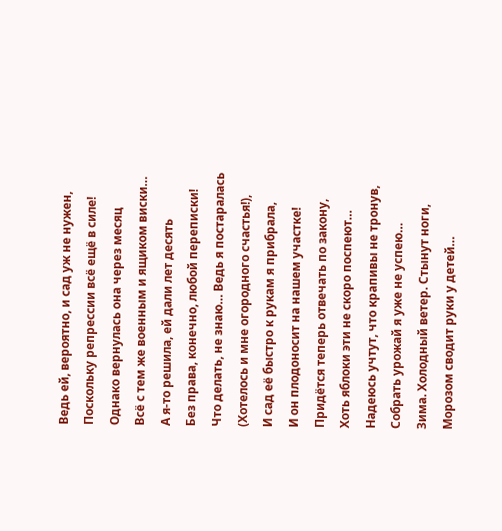Ведь ей, вероятно, и сад уж не нужен,
Поскольку репрессии всё ещё в силе!
Однако вернулась она через месяц
Всё с тем же военным и ящиком виски…
А я-то решила, ей дали лет десять
Без права, конечно, любой переписки!
Что делать, не знаю… Ведь я постаралась
(Хотелось и мне огородного счастья!),
И сад её быстро к рукам я прибрала,
И он плодоносит на нашем участке!
Придётся теперь отвечать по закону,
Хоть яблоки эти не скоро поспеют…
Надеюсь учтут, что крапивы не тронув,
Собрать урожай я уже не успею…
Зима. Холодный ветер. Стынут ноги,
Морозом сводит руки у детей…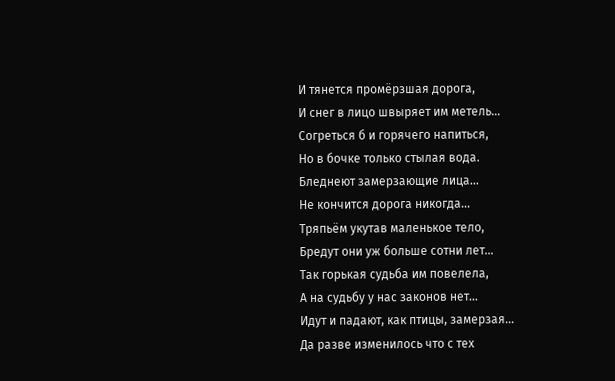И тянется промёрзшая дорога,
И снег в лицо швыряет им метель…
Согреться б и горячего напиться,
Но в бочке только стылая вода.
Бледнеют замерзающие лица…
Не кончится дорога никогда…
Тряпьём укутав маленькое тело,
Бредут они уж больше сотни лет…
Так горькая судьба им повелела,
А на судьбу у нас законов нет…
Идут и падают, как птицы, замерзая…
Да разве изменилось что с тех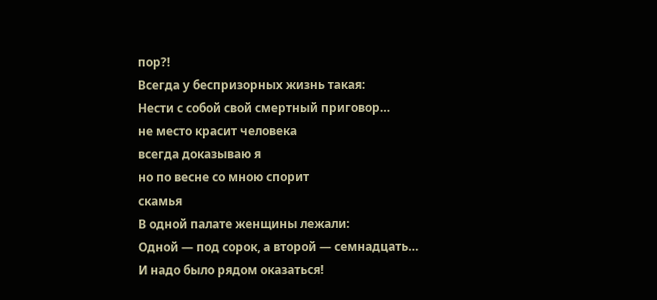пор?!
Всегда у беспризорных жизнь такая:
Нести с собой свой смертный приговор…
не место красит человека
всегда доказываю я
но по весне со мною спорит
скамья
В одной палате женщины лежали:
Одной — под сорок, а второй — семнадцать…
И надо было рядом оказаться!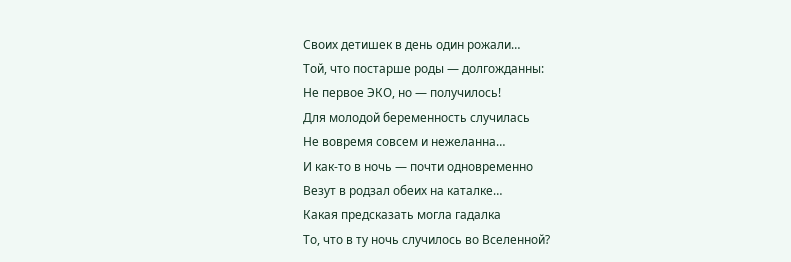Своих детишек в день один рожали…
Той, что постарше роды — долгожданны:
Не первое ЭКО, но — получилось!
Для молодой беременность случилась
Не вовремя совсем и нежеланна…
И как-то в ночь — почти одновременно
Везут в родзал обеих на каталке…
Какая предсказать могла гадалка
То, что в ту ночь случилось во Вселенной?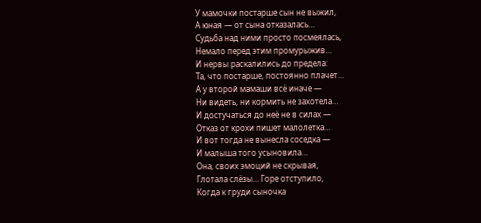У мамочки постарше сын не выжил,
А юная — от сына отказалась…
Судьба над ними просто посмеялась,
Немало перед этим промурыжив…
И нервы раскалились до предела:
Та, что постарше, постоянно плачет…
А у второй мамаши всё иначе —
Ни видеть, ни кормить не захотела…
И достучаться до неё не в силах —
Отказ от крохи пишет малолетка…
И вот тогда не вынесла соседка —
И малыша того усыновила…
Она, своих эмоций не скрывая,
Глотала слёзы… Горе отступило,
Когда к груди сыночка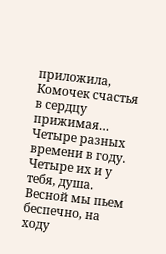приложила,
Комочек счастья в сердцу прижимая…
Четыре разных времени в году.
Четыре их и у тебя, душа.
Весной мы пьем беспечно, на ходу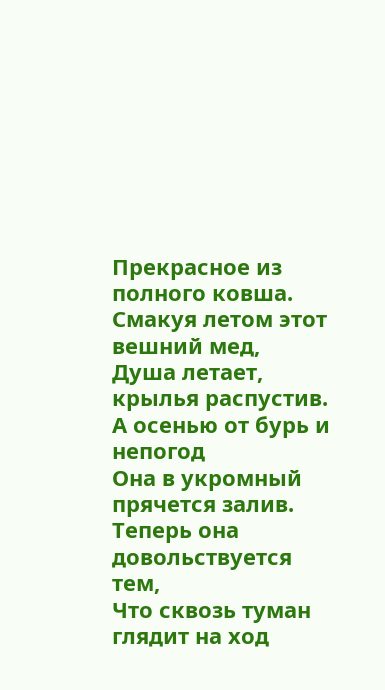Прекрасное из полного ковша.
Смакуя летом этот вешний мед,
Душа летает, крылья распустив.
А осенью от бурь и непогод
Она в укромный прячется залив.
Теперь она довольствуется тем,
Что сквозь туман глядит на ход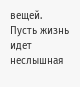вещей.
Пусть жизнь идет неслышная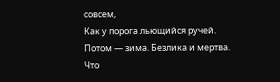совсем,
Как у порога льющийся ручей.
Потом — зима. Безлика и мертва.
Что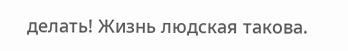делать! Жизнь людская такова.